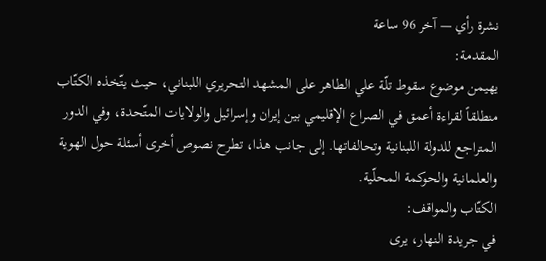نشرة رأي — آخر 96 ساعة
المقدمة:
يهيمن موضوع سقوط تلّة علي الطاهر على المشهد التحريري اللبناني، حيث يتّخذه الكتّاب منطلقاً لقراءة أعمق في الصراع الإقليمي بين إيران وإسرائيل والولايات المتّحدة، وفي الدور المتراجع للدولة اللبنانية وتحالفاتها. إلى جانب هذا، تطرح نصوص أخرى أسئلة حول الهوية والعلمانية والحوكمة المحلّية.
الكتّاب والمواقف:
في جريدة النهار، يرى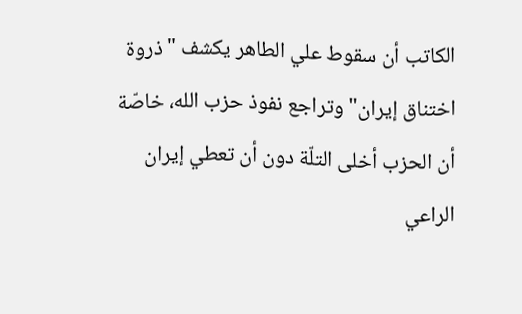الكاتب أن سقوط علي الطاهر يكشف "ذروة اختناق إيران" وتراجع نفوذ حزب الله، خاصّة أن الحزب أخلى التلّة دون أن تعطي إيران الراعي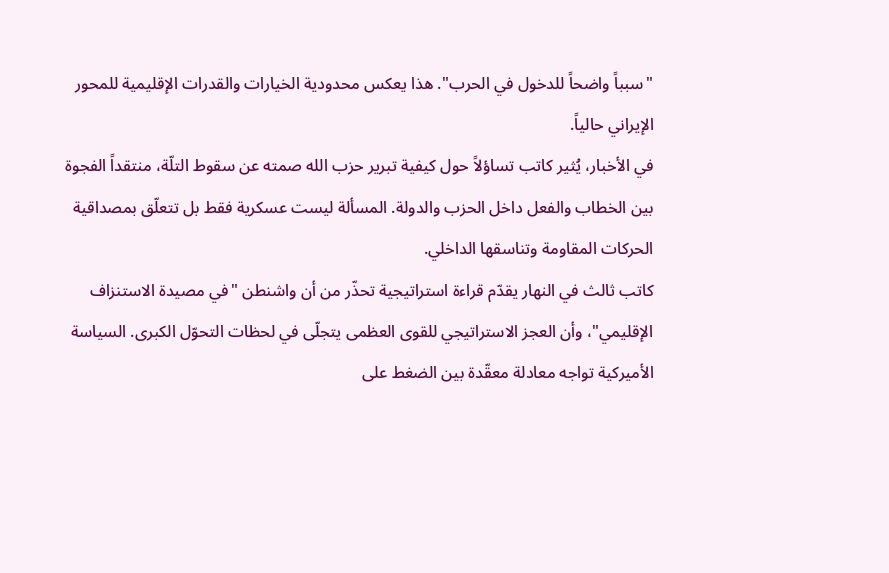"سبباً واضحاً للدخول في الحرب". هذا يعكس محدودية الخيارات والقدرات الإقليمية للمحور الإيراني حالياً.
في الأخبار، يُثير كاتب تساؤلاً حول كيفية تبرير حزب الله صمته عن سقوط التلّة، منتقداً الفجوة بين الخطاب والفعل داخل الحزب والدولة. المسألة ليست عسكرية فقط بل تتعلّق بمصداقية الحركات المقاومة وتناسقها الداخلي.
كاتب ثالث في النهار يقدّم قراءة استراتيجية تحذّر من أن واشنطن "في مصيدة الاستنزاف الإقليمي"، وأن العجز الاستراتيجي للقوى العظمى يتجلّى في لحظات التحوّل الكبرى. السياسة الأميركية تواجه معادلة معقّدة بين الضغط على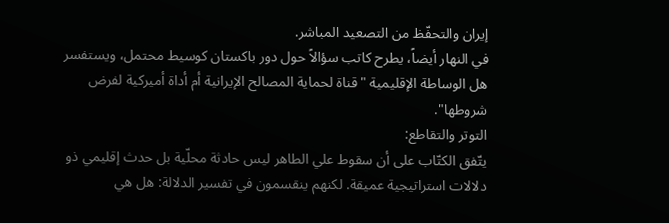إيران والتحفّظ من التصعيد المباشر.
في النهار أيضاً، يطرح كاتب سؤالاً حول دور باكستان كوسيط محتمل، ويستفسر هل الوساطة الإقليمية "قناة لحماية المصالح الإيرانية أم أداة أميركية لفرض شروطها".
التوتر والتقاطع:
يتّفق الكتّاب على أن سقوط علي الطاهر ليس حادثة محلّية بل حدث إقليمي ذو دلالات استراتيجية عميقة. لكنهم ينقسمون في تفسير الدلالة: هل هي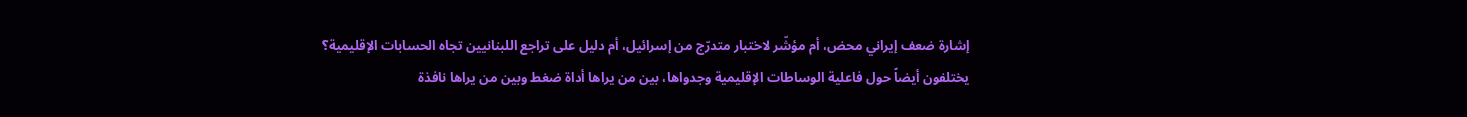إشارة ضعف إيراني محض، أم مؤشّر لاختبار متدرّج من إسرائيل، أم دليل على تراجع اللبنانيين تجاه الحسابات الإقليمية؟
يختلفون أيضاً حول فاعلية الوساطات الإقليمية وجدواها، بين من يراها أداة ضغط وبين من يراها نافذة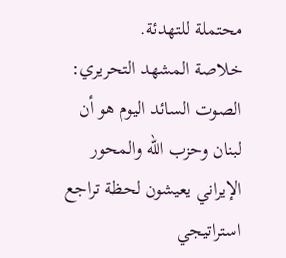محتملة للتهدئة.
خلاصة المشهد التحريري:
الصوت السائد اليوم هو أن لبنان وحزب الله والمحور الإيراني يعيشون لحظة تراجع استراتيجي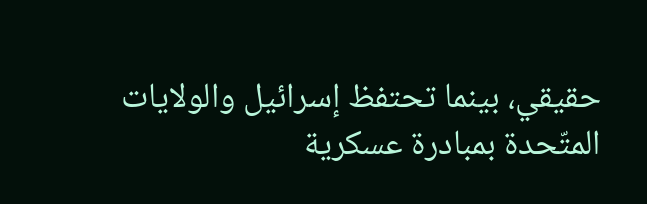حقيقي، بينما تحتفظ إسرائيل والولايات المتّحدة بمبادرة عسكرية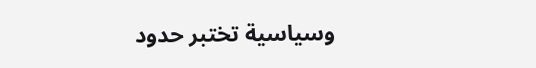وسياسية تختبر حدود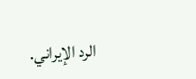الرد الإيراني.